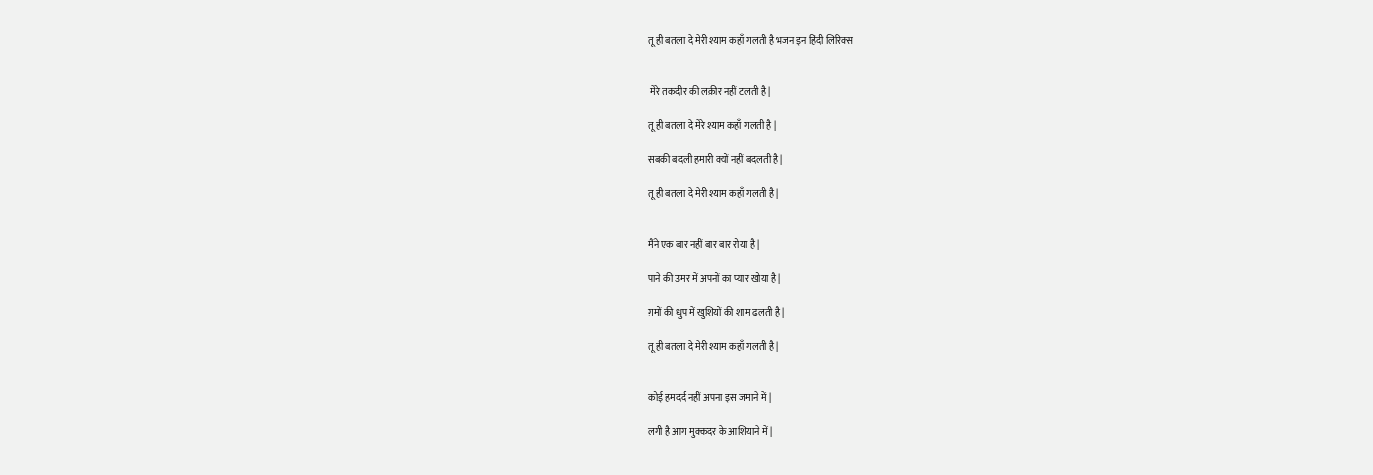तू ही बतला दे मेरी श्याम कहाँ गलती है भजन इन हिंदी लिरिक्स


 मेरे तकदीर की लक़ीर नहीं टलती है |

तू ही बतला दे मेरे श्याम कहाँ गलती है |

सबकी बदली हमारी क्यों नहीं बदलती है |

तू ही बतला दे मेरी श्याम कहाँ गलती है |


मैंने एक बार नहीं बार बार रोया है |

पाने की उमर में अपनों का प्यार खोया है |

ग़मों की धुप में खुशियों की शाम ढलती है |

तू ही बतला दे मेरी श्याम कहाँ गलती है |


कोई हमदर्द नहीं अपना इस जमाने में |

लगी है आग मुक्कदर के आशियाने में |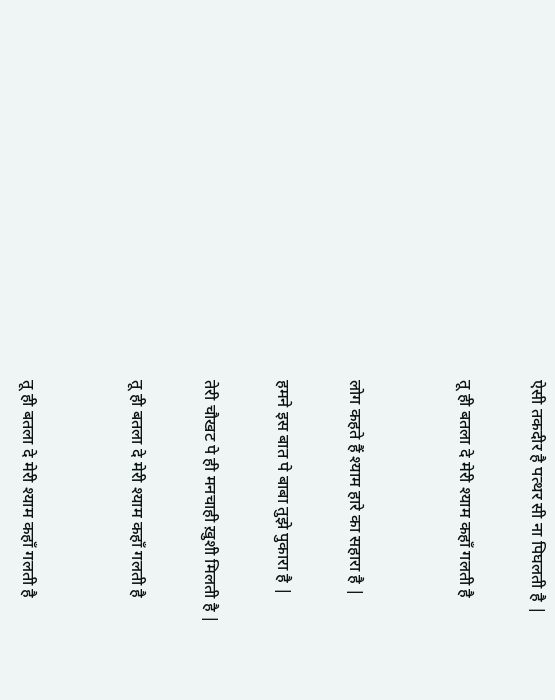ऐसी तकदीर है पत्थर सी ना पिघलती है |

तू ही बतला दे मेरी श्याम कहाँ गलती है


लोग कहते हैं श्याम हारे का सहारा है |

हमने इस बात पे बाबा तुझे पुकारा है |

तेरी चौखट पे ही मनचाही ख़ुशी मिलती है |

तू ही बतला दे मेरी श्याम कहाँ गलती है


तू ही बतला दे मेरी श्याम कहाँ गलती है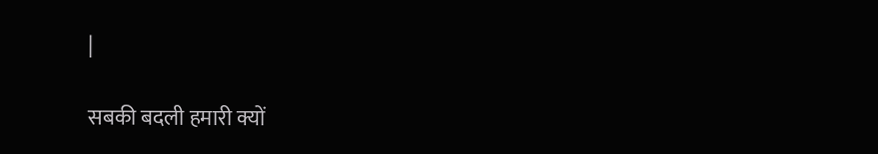|

सबकी बदली हमारी क्यों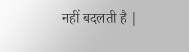नहीं बदलती है |